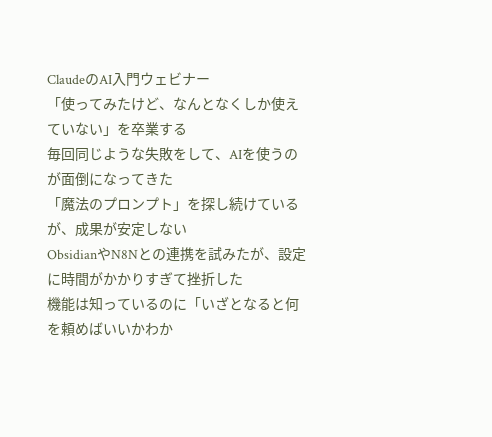ClaudeのAI入門ウェビナー
「使ってみたけど、なんとなくしか使えていない」を卒業する
毎回同じような失敗をして、AIを使うのが面倒になってきた
「魔法のプロンプト」を探し続けているが、成果が安定しない
ObsidianやN8Nとの連携を試みたが、設定に時間がかかりすぎて挫折した
機能は知っているのに「いざとなると何を頼めばいいかわか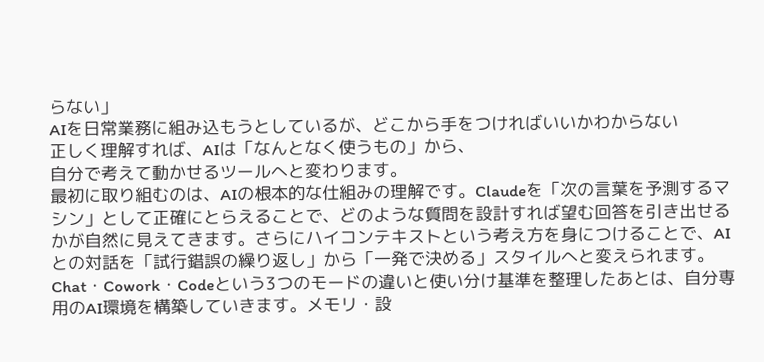らない」
AIを日常業務に組み込もうとしているが、どこから手をつければいいかわからない
正しく理解すれば、AIは「なんとなく使うもの」から、
自分で考えて動かせるツールへと変わります。
最初に取り組むのは、AIの根本的な仕組みの理解です。Claudeを「次の言葉を予測するマシン」として正確にとらえることで、どのような質問を設計すれば望む回答を引き出せるかが自然に見えてきます。さらにハイコンテキストという考え方を身につけることで、AIとの対話を「試行錯誤の繰り返し」から「一発で決める」スタイルへと変えられます。
Chat・Cowork・Codeという3つのモードの違いと使い分け基準を整理したあとは、自分専用のAI環境を構築していきます。メモリ・設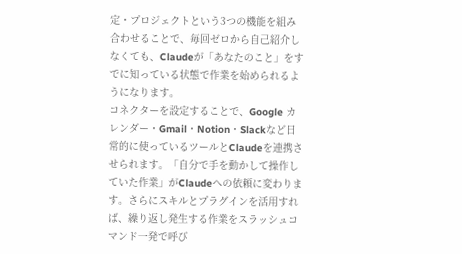定・プロジェクトという3つの機能を組み合わせることで、毎回ゼロから自己紹介しなくても、Claudeが「あなたのこと」をすでに知っている状態で作業を始められるようになります。
コネクターを設定することで、Google カレンダー・Gmail・Notion・Slackなど日常的に使っているツールとClaudeを連携させられます。「自分で手を動かして操作していた作業」がClaudeへの依頼に変わります。さらにスキルとプラグインを活用すれば、繰り返し発生する作業をスラッシュコマンド一発で呼び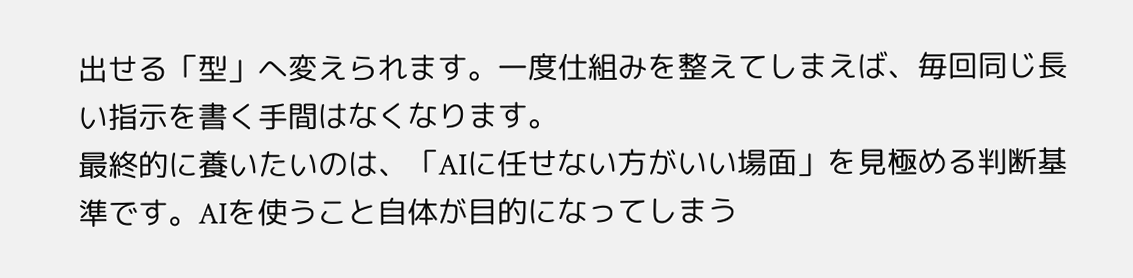出せる「型」へ変えられます。一度仕組みを整えてしまえば、毎回同じ長い指示を書く手間はなくなります。
最終的に養いたいのは、「AIに任せない方がいい場面」を見極める判断基準です。AIを使うこと自体が目的になってしまう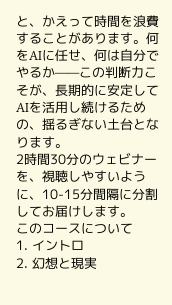と、かえって時間を浪費することがあります。何をAIに任せ、何は自分でやるか——この判断力こそが、長期的に安定してAIを活用し続けるための、揺るぎない土台となります。
2時間30分のウェビナーを、視聴しやすいように、10-15分間隔に分割してお届けします。
このコースについて
1. イントロ
2. 幻想と現実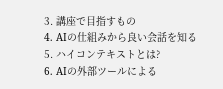3. 講座で目指すもの
4. AIの仕組みから良い会話を知る
5. ハイコンテキストとは?
6. AIの外部ツールによる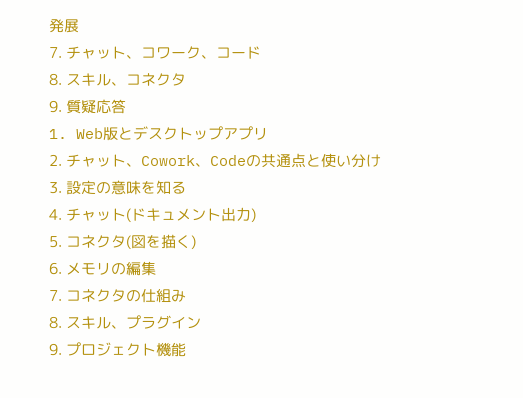発展
7. チャット、コワーク、コード
8. スキル、コネクタ
9. 質疑応答
1. Web版とデスクトップアプリ
2. チャット、Cowork、Codeの共通点と使い分け
3. 設定の意味を知る
4. チャット(ドキュメント出力)
5. コネクタ(図を描く)
6. メモリの編集
7. コネクタの仕組み
8. スキル、プラグイン
9. プロジェクト機能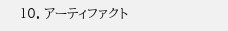10. アーティファクト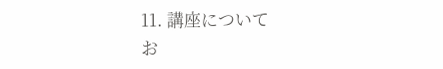11. 講座について
お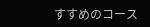すすめのコース